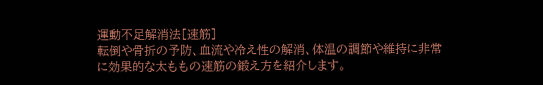運動不足解消法[速筋]
転倒や骨折の予防、血流や冷え性の解消、体温の調節や維持に非常に効果的な太ももの速筋の鍛え方を紹介します。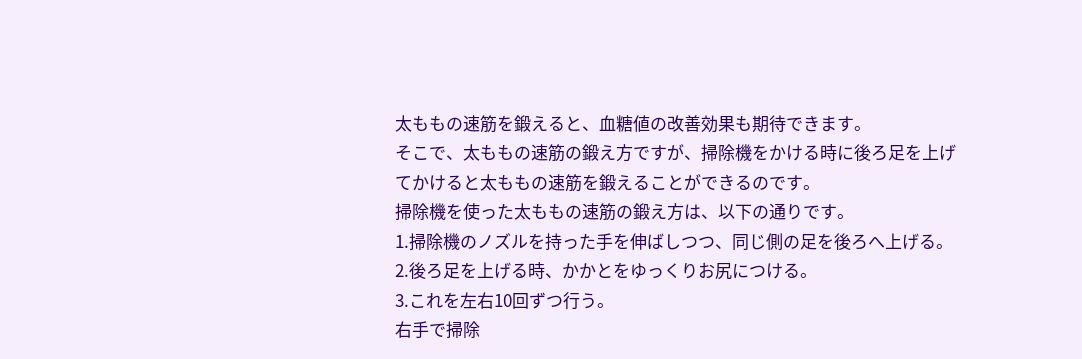太ももの速筋を鍛えると、血糖値の改善効果も期待できます。
そこで、太ももの速筋の鍛え方ですが、掃除機をかける時に後ろ足を上げてかけると太ももの速筋を鍛えることができるのです。
掃除機を使った太ももの速筋の鍛え方は、以下の通りです。
1.掃除機のノズルを持った手を伸ばしつつ、同じ側の足を後ろへ上げる。
2.後ろ足を上げる時、かかとをゆっくりお尻につける。
3.これを左右10回ずつ行う。
右手で掃除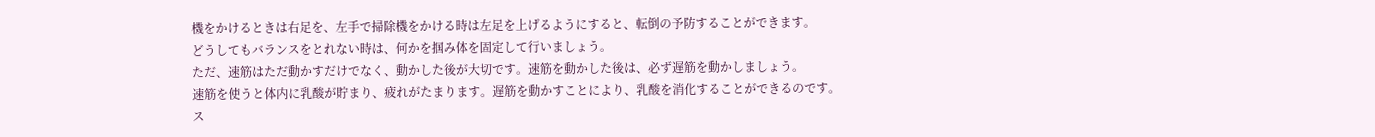機をかけるときは右足を、左手で掃除機をかける時は左足を上げるようにすると、転倒の予防することができます。
どうしてもバランスをとれない時は、何かを掴み体を固定して行いましょう。
ただ、速筋はただ動かすだけでなく、動かした後が大切です。速筋を動かした後は、必ず遅筋を動かしましょう。
速筋を使うと体内に乳酸が貯まり、疲れがたまります。遅筋を動かすことにより、乳酸を消化することができるのです。
ス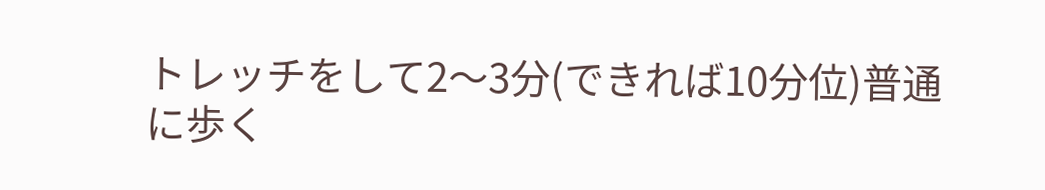トレッチをして2〜3分(できれば10分位)普通に歩く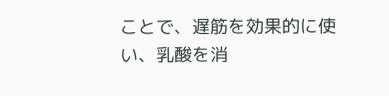ことで、遅筋を効果的に使い、乳酸を消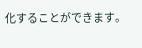化することができます。